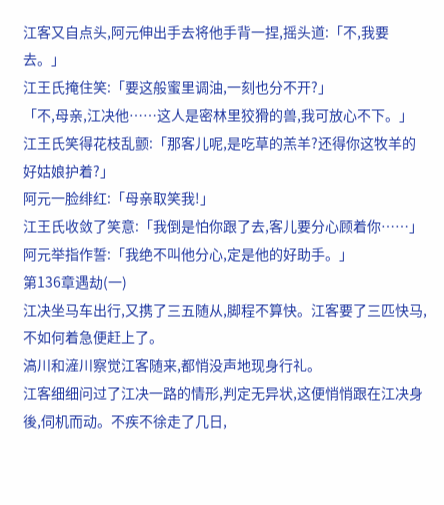江客又自点头,阿元伸出手去将他手背一捏,摇头道:「不,我要去。」
江王氏掩住笑:「要这般蜜里调油,一刻也分不开?」
「不,母亲,江决他……这人是密林里狡猾的兽,我可放心不下。」
江王氏笑得花枝乱颤:「那客儿呢,是吃草的羔羊?还得你这牧羊的好姑娘护着?」
阿元一脸绯红:「母亲取笑我!」
江王氏收敛了笑意:「我倒是怕你跟了去,客儿要分心顾着你……」
阿元举指作誓:「我绝不叫他分心,定是他的好助手。」
第136章遇劫(一)
江决坐马车出行,又携了三五随从,脚程不算快。江客要了三匹快马,不如何着急便赶上了。
滈川和滻川察觉江客随来,都悄没声地现身行礼。
江客细细问过了江决一路的情形,判定无异状,这便悄悄跟在江决身後,伺机而动。不疾不徐走了几日,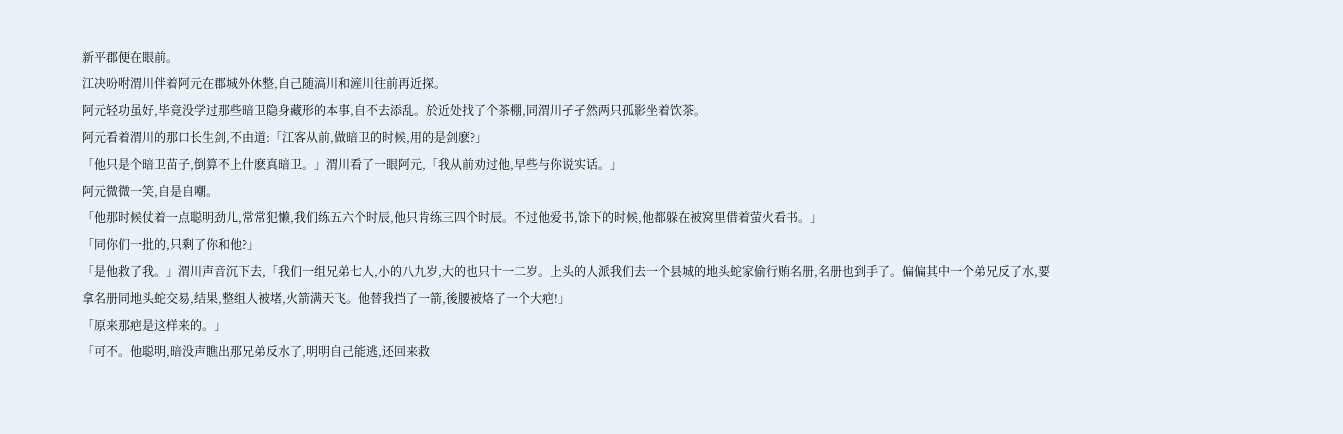新平郡便在眼前。
江决吩咐渭川伴着阿元在郡城外休整,自己随滈川和滻川往前再近探。
阿元轻功虽好,毕竟没学过那些暗卫隐身藏形的本事,自不去添乱。於近处找了个茶棚,同渭川孑孑然两只孤影坐着饮茶。
阿元看着渭川的那口长生剑,不由道:「江客从前,做暗卫的时候,用的是剑麽?」
「他只是个暗卫苗子,倒算不上什麽真暗卫。」渭川看了一眼阿元,「我从前劝过他,早些与你说实话。」
阿元微微一笑,自是自嘲。
「他那时候仗着一点聪明劲儿,常常犯懒,我们练五六个时辰,他只肯练三四个时辰。不过他爱书,馀下的时候,他都躲在被窝里借着萤火看书。」
「同你们一批的,只剩了你和他?」
「是他救了我。」渭川声音沉下去,「我们一组兄弟七人,小的八九岁,大的也只十一二岁。上头的人派我们去一个县城的地头蛇家偷行贿名册,名册也到手了。偏偏其中一个弟兄反了水,要拿名册同地头蛇交易,结果,整组人被堵,火箭满天飞。他替我挡了一箭,後腰被烙了一个大疤!」
「原来那疤是这样来的。」
「可不。他聪明,暗没声瞧出那兄弟反水了,明明自己能逃,还回来救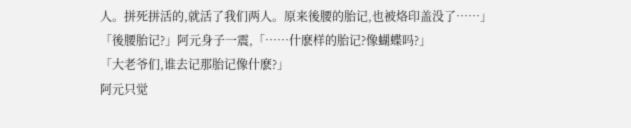人。拼死拼活的,就活了我们两人。原来後腰的胎记,也被烙印盖没了……」
「後腰胎记?」阿元身子一震,「……什麽样的胎记?像蝴蝶吗?」
「大老爷们,谁去记那胎记像什麽?」
阿元只觉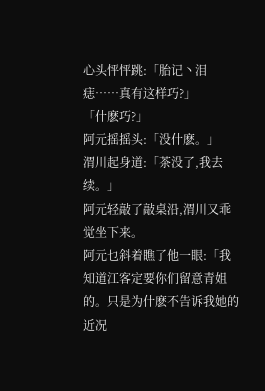心头怦怦跳:「胎记丶泪痣……真有这样巧?」
「什麽巧?」
阿元摇摇头:「没什麽。」
渭川起身道:「茶没了,我去续。」
阿元轻敲了敲桌沿,渭川又乖觉坐下来。
阿元乜斜着瞧了他一眼:「我知道江客定要你们留意青姐的。只是为什麽不告诉我她的近况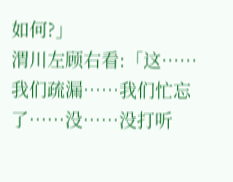如何?」
渭川左顾右看:「这……我们疏漏……我们忙忘了……没……没打听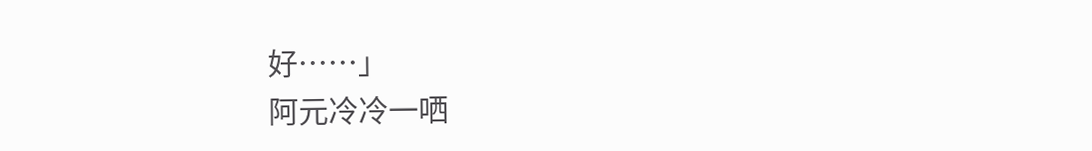好……」
阿元冷冷一哂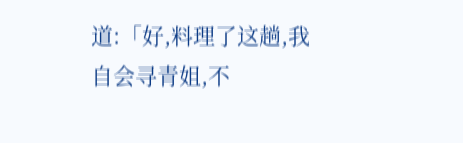道:「好,料理了这趟,我自会寻青姐,不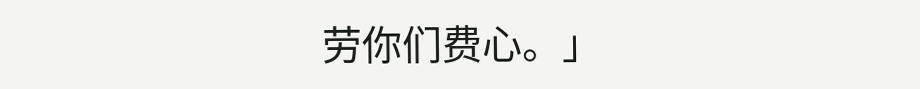劳你们费心。」